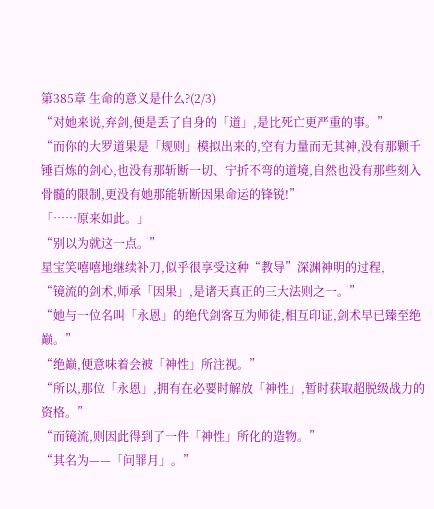第385章 生命的意义是什么?(2/3)
“对她来说,弃剑,便是丢了自身的「道」,是比死亡更严重的事。”
“而你的大罗道果是「规则」模拟出来的,空有力量而无其神,没有那颗千锤百炼的剑心,也没有那斩断一切、宁折不弯的道境,自然也没有那些刻入骨髓的限制,更没有她那能斩断因果命运的锋锐!”
「……原来如此。」
“别以为就这一点。”
星宝笑嘻嘻地继续补刀,似乎很享受这种“教导”深渊神明的过程,
“镜流的剑术,师承「因果」,是诸天真正的三大法则之一。”
“她与一位名叫「永恩」的绝代剑客互为师徒,相互印证,剑术早已臻至绝巅。”
“绝巅,便意味着会被「神性」所注视。”
“所以,那位「永恩」,拥有在必要时解放「神性」,暂时获取超脱级战力的资格。”
“而镜流,则因此得到了一件「神性」所化的造物。”
“其名为——「问罪月」。”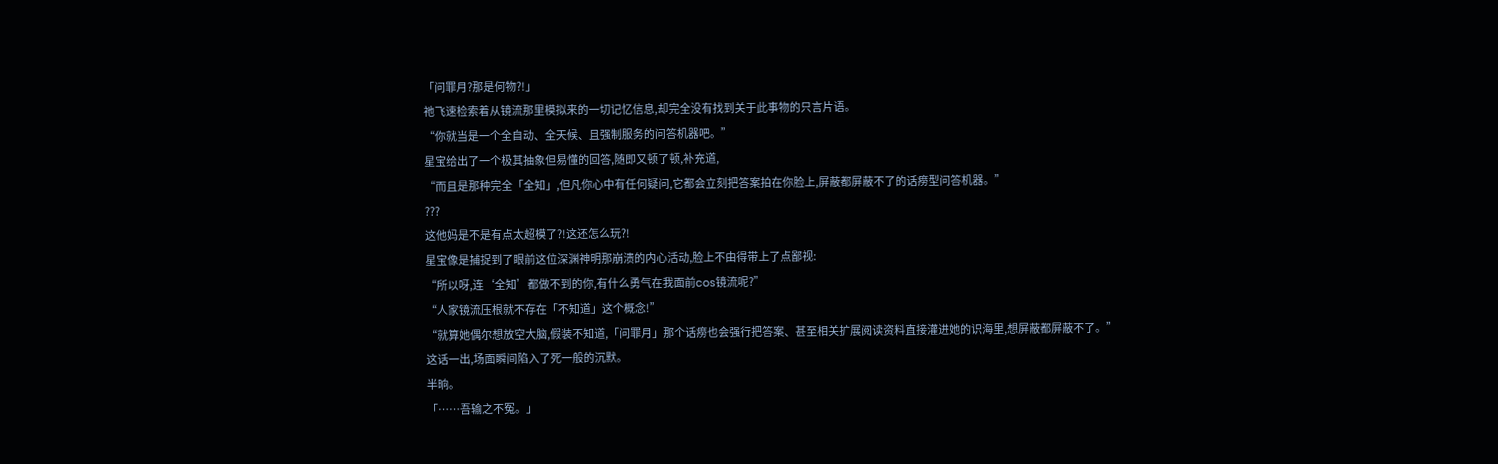「问罪月?那是何物?!」
祂飞速检索着从镜流那里模拟来的一切记忆信息,却完全没有找到关于此事物的只言片语。
“你就当是一个全自动、全天候、且强制服务的问答机器吧。”
星宝给出了一个极其抽象但易懂的回答,随即又顿了顿,补充道,
“而且是那种完全「全知」,但凡你心中有任何疑问,它都会立刻把答案拍在你脸上,屏蔽都屏蔽不了的话痨型问答机器。”
???
这他妈是不是有点太超模了?!这还怎么玩?!
星宝像是捕捉到了眼前这位深渊神明那崩溃的内心活动,脸上不由得带上了点鄙视:
“所以呀,连‘全知’都做不到的你,有什么勇气在我面前cos镜流呢?”
“人家镜流压根就不存在「不知道」这个概念!”
“就算她偶尔想放空大脑,假装不知道,「问罪月」那个话痨也会强行把答案、甚至相关扩展阅读资料直接灌进她的识海里,想屏蔽都屏蔽不了。”
这话一出,场面瞬间陷入了死一般的沉默。
半晌。
「……吾输之不冤。」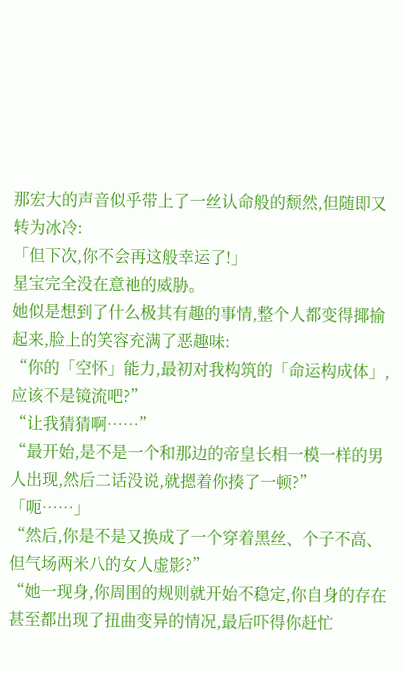那宏大的声音似乎带上了一丝认命般的颓然,但随即又转为冰冷:
「但下次,你不会再这般幸运了!」
星宝完全没在意祂的威胁。
她似是想到了什么极其有趣的事情,整个人都变得揶揄起来,脸上的笑容充满了恶趣味:
“你的「空怀」能力,最初对我构筑的「命运构成体」,应该不是镜流吧?”
“让我猜猜啊……”
“最开始,是不是一个和那边的帝皇长相一模一样的男人出现,然后二话没说,就摁着你揍了一顿?”
「呃……」
“然后,你是不是又换成了一个穿着黑丝、个子不高、但气场两米八的女人虚影?”
“她一现身,你周围的规则就开始不稳定,你自身的存在甚至都出现了扭曲变异的情况,最后吓得你赶忙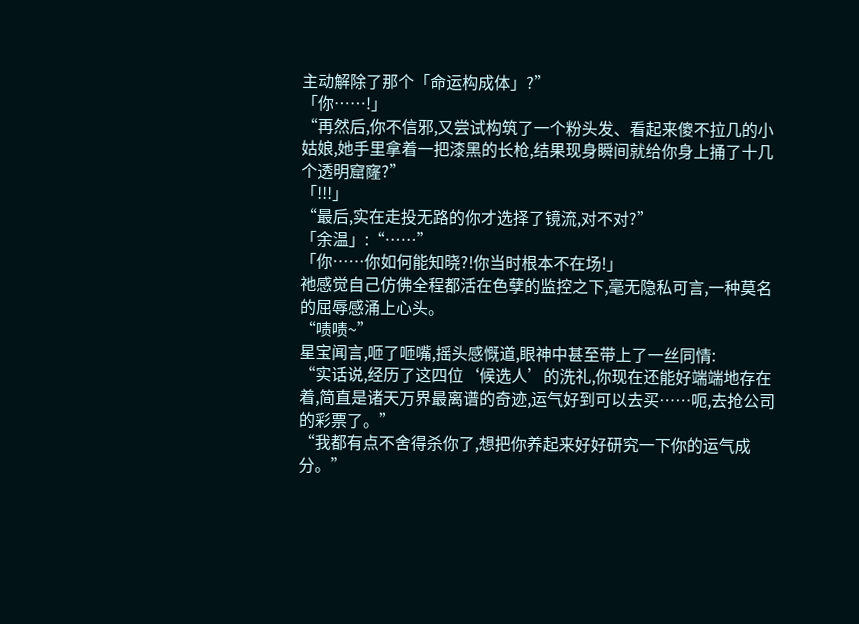主动解除了那个「命运构成体」?”
「你……!」
“再然后,你不信邪,又尝试构筑了一个粉头发、看起来傻不拉几的小姑娘,她手里拿着一把漆黑的长枪,结果现身瞬间就给你身上捅了十几个透明窟窿?”
「!!!」
“最后,实在走投无路的你才选择了镜流,对不对?”
「余温」:“……”
「你……你如何能知晓?!你当时根本不在场!」
祂感觉自己仿佛全程都活在色孽的监控之下,毫无隐私可言,一种莫名的屈辱感涌上心头。
“啧啧~”
星宝闻言,咂了咂嘴,摇头感慨道,眼神中甚至带上了一丝同情:
“实话说,经历了这四位‘候选人’的洗礼,你现在还能好端端地存在着,简直是诸天万界最离谱的奇迹,运气好到可以去买……呃,去抢公司的彩票了。”
“我都有点不舍得杀你了,想把你养起来好好研究一下你的运气成分。”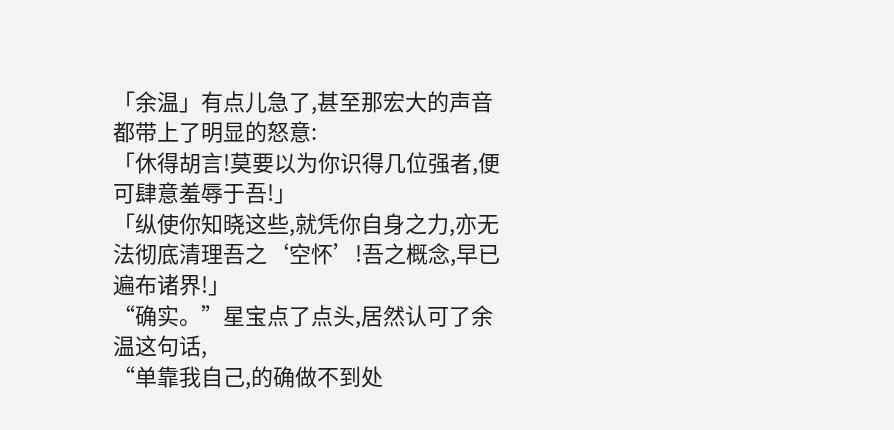「余温」有点儿急了,甚至那宏大的声音都带上了明显的怒意:
「休得胡言!莫要以为你识得几位强者,便可肆意羞辱于吾!」
「纵使你知晓这些,就凭你自身之力,亦无法彻底清理吾之‘空怀’!吾之概念,早已遍布诸界!」
“确实。”星宝点了点头,居然认可了余温这句话,
“单靠我自己,的确做不到处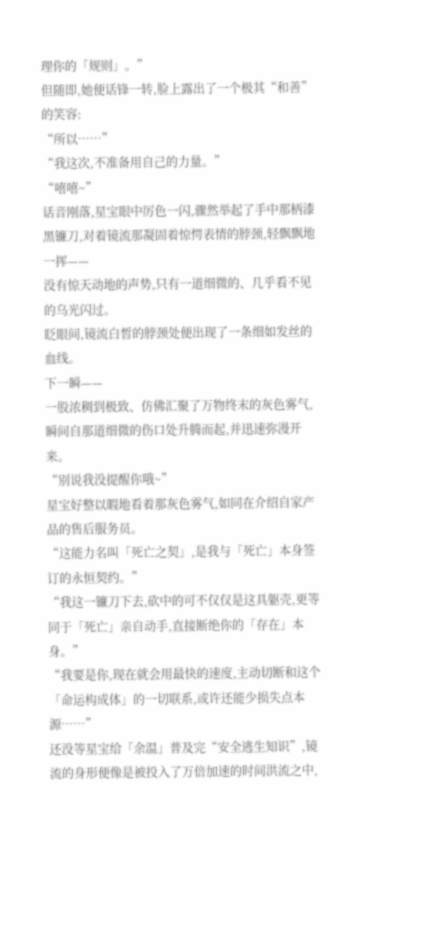理你的「规则」。”
但随即,她便话锋一转,脸上露出了一个极其“和善”的笑容:
“所以……”
“我这次,不准备用自己的力量。”
“嘻嘻~”
话音刚落,星宝眼中厉色一闪,骤然举起了手中那柄漆黑镰刀,对着镜流那凝固着惊愕表情的脖颈,轻飘飘地一挥——
没有惊天动地的声势,只有一道细微的、几乎看不见的乌光闪过。
眨眼间,镜流白皙的脖颈处便出现了一条细如发丝的血线。
下一瞬——
一股浓稠到极致、仿佛汇聚了万物终末的灰色雾气,瞬间自那道细微的伤口处升腾而起,并迅速弥漫开来。
“别说我没提醒你哦~”
星宝好整以暇地看着那灰色雾气,如同在介绍自家产品的售后服务员。
“这能力名叫「死亡之契」,是我与「死亡」本身签订的永恒契约。”
“我这一镰刀下去,砍中的可不仅仅是这具躯壳,更等同于「死亡」亲自动手,直接断绝你的「存在」本身。”
“我要是你,现在就会用最快的速度,主动切断和这个「命运构成体」的一切联系,或许还能少损失点本源……”
还没等星宝给「余温」普及完“安全逃生知识”,镜流的身形便像是被投入了万倍加速的时间洪流之中,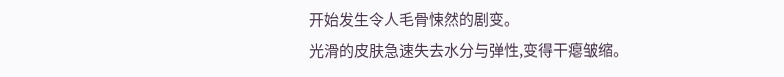开始发生令人毛骨悚然的剧变。
光滑的皮肤急速失去水分与弹性,变得干瘪皱缩。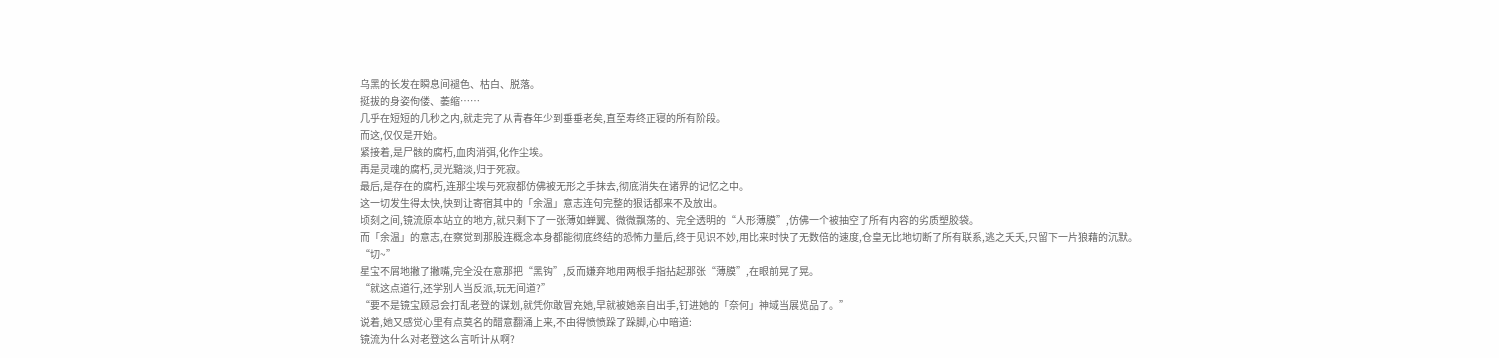乌黑的长发在瞬息间褪色、枯白、脱落。
挺拔的身姿佝偻、萎缩……
几乎在短短的几秒之内,就走完了从青春年少到垂垂老矣,直至寿终正寝的所有阶段。
而这,仅仅是开始。
紧接着,是尸骸的腐朽,血肉消弭,化作尘埃。
再是灵魂的腐朽,灵光黯淡,归于死寂。
最后,是存在的腐朽,连那尘埃与死寂都仿佛被无形之手抹去,彻底消失在诸界的记忆之中。
这一切发生得太快,快到让寄宿其中的「余温」意志连句完整的狠话都来不及放出。
顷刻之间,镜流原本站立的地方,就只剩下了一张薄如蝉翼、微微飘荡的、完全透明的“人形薄膜”,仿佛一个被抽空了所有内容的劣质塑胶袋。
而「余温」的意志,在察觉到那股连概念本身都能彻底终结的恐怖力量后,终于见识不妙,用比来时快了无数倍的速度,仓皇无比地切断了所有联系,逃之夭夭,只留下一片狼藉的沉默。
“切~”
星宝不屑地撇了撇嘴,完全没在意那把“黑钩”,反而嫌弃地用两根手指拈起那张“薄膜”,在眼前晃了晃。
“就这点道行,还学别人当反派,玩无间道?”
“要不是镜宝顾忌会打乱老登的谋划,就凭你敢冒充她,早就被她亲自出手,钉进她的「奈何」神域当展览品了。”
说着,她又感觉心里有点莫名的醋意翻涌上来,不由得愤愤跺了跺脚,心中暗道:
镜流为什么对老登这么言听计从啊?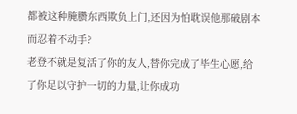都被这种腌臜东西欺负上门,还因为怕耽误他那破剧本而忍着不动手?
老登不就是复活了你的友人,替你完成了毕生心愿,给了你足以守护一切的力量,让你成功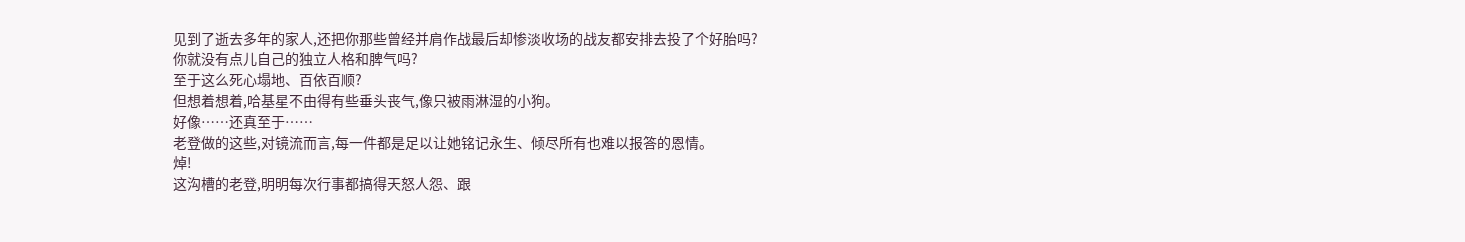见到了逝去多年的家人,还把你那些曾经并肩作战最后却惨淡收场的战友都安排去投了个好胎吗?
你就没有点儿自己的独立人格和脾气吗?
至于这么死心塌地、百依百顺?
但想着想着,哈基星不由得有些垂头丧气,像只被雨淋湿的小狗。
好像……还真至于……
老登做的这些,对镜流而言,每一件都是足以让她铭记永生、倾尽所有也难以报答的恩情。
焯!
这沟槽的老登,明明每次行事都搞得天怒人怨、跟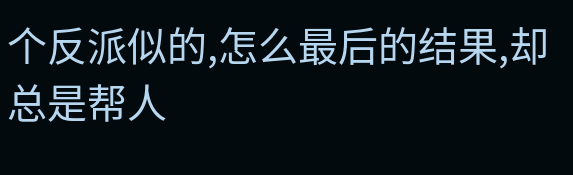个反派似的,怎么最后的结果,却总是帮人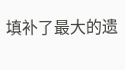填补了最大的遗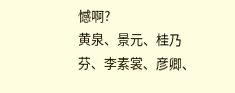憾啊?
黄泉、景元、桂乃芬、李素裳、彦卿、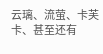云璃、流萤、卡芙卡、甚至还有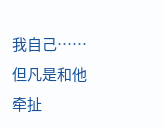我自己……
但凡是和他牵扯